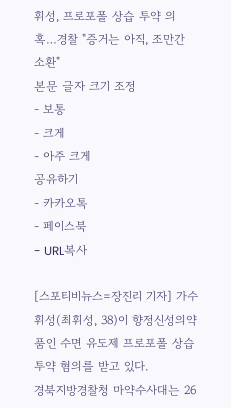휘성, 프로포폴 상습 투약 의혹…경찰 "증거는 아직, 조만간 소환"
본문 글자 크기 조정
- 보통
- 크게
- 아주 크게
공유하기
- 카카오톡
- 페이스북
- URL복사

[스포티비뉴스=장진리 기자] 가수 휘성(최휘성, 38)이 향정신성의약품인 수면 유도제 프로포폴 상습 투약 혐의를 받고 있다.
경북지방경찰청 마약수사대는 26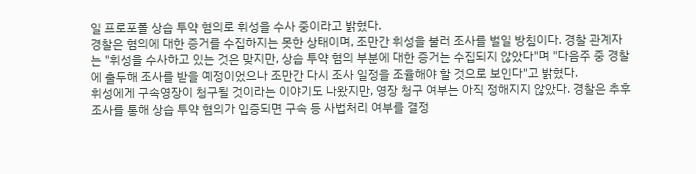일 프로포폴 상습 투약 혐의로 휘성을 수사 중이라고 밝혔다.
경찰은 혐의에 대한 증거를 수집하지는 못한 상태이며, 조만간 휘성을 불러 조사를 벌일 방침이다. 경찰 관계자는 "휘성을 수사하고 있는 것은 맞지만, 상습 투약 혐의 부분에 대한 증거는 수집되지 않았다"며 "다음주 중 경찰에 출두해 조사를 받을 예정이었으나 조만간 다시 조사 일정을 조율해야 할 것으로 보인다"고 밝혔다.
휘성에게 구속영장이 청구될 것이라는 이야기도 나왔지만, 영장 청구 여부는 아직 정해지지 않았다. 경찰은 추후 조사를 통해 상습 투약 혐의가 입증되면 구속 등 사법처리 여부를 결정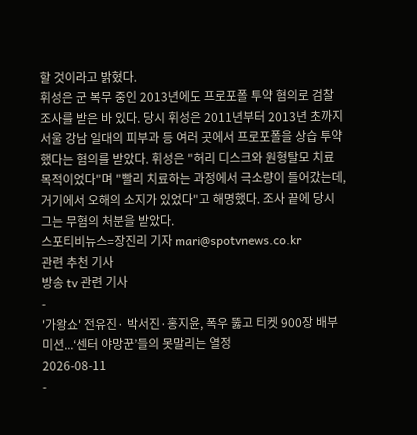할 것이라고 밝혔다.
휘성은 군 복무 중인 2013년에도 프로포폴 투약 혐의로 검찰 조사를 받은 바 있다. 당시 휘성은 2011년부터 2013년 초까지 서울 강남 일대의 피부과 등 여러 곳에서 프로포폴을 상습 투약했다는 혐의를 받았다. 휘성은 "허리 디스크와 원형탈모 치료 목적이었다"며 "빨리 치료하는 과정에서 극소량이 들어갔는데, 거기에서 오해의 소지가 있었다"고 해명했다. 조사 끝에 당시 그는 무혐의 처분을 받았다.
스포티비뉴스=장진리 기자 mari@spotvnews.co.kr
관련 추천 기사
방송 tv 관련 기사
-
'가왕쇼' 전유진· 박서진·홍지윤, 폭우 뚫고 티켓 900장 배부 미션...‘센터 야망꾼’들의 못말리는 열정
2026-08-11
-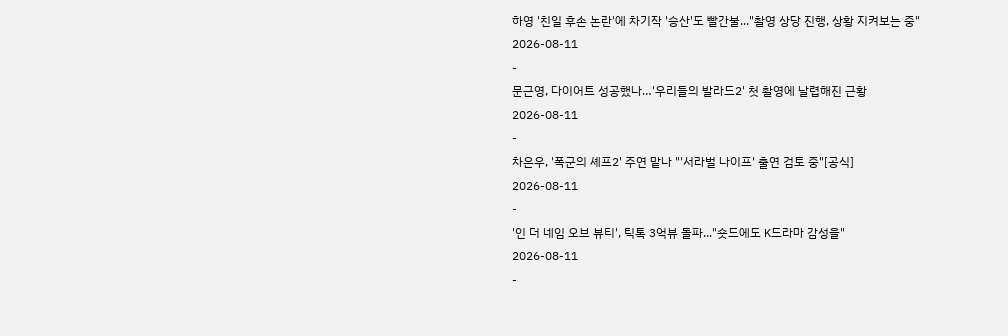하영 '친일 후손 논란'에 차기작 '승산'도 빨간불..."촬영 상당 진행, 상황 지켜보는 중"
2026-08-11
-
문근영, 다이어트 성공했나…'우리들의 발라드2' 첫 촬영에 날렵해진 근황
2026-08-11
-
차은우, '폭군의 셰프2' 주연 맡나 "'서라벌 나이프' 출연 검토 중"[공식]
2026-08-11
-
'인 더 네임 오브 뷰티', 틱톡 3억뷰 돌파..."숏드에도 K드라마 감성을"
2026-08-11
-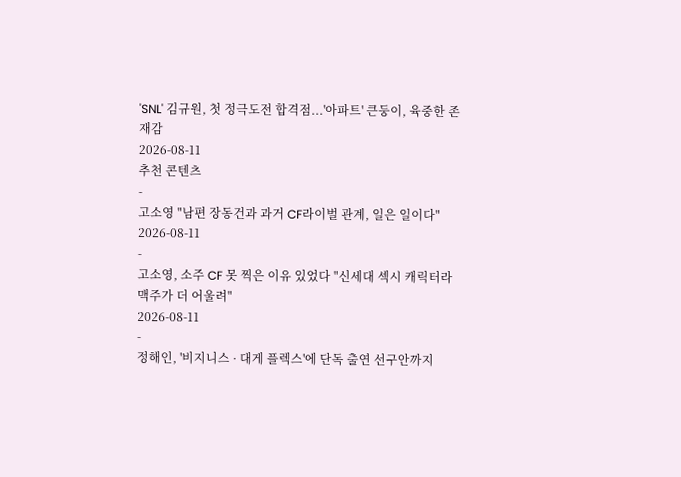'SNL' 김규원, 첫 정극도전 합격점...'아파트' 큰둥이, 육중한 존재감
2026-08-11
추천 콘텐츠
-
고소영 "남편 장동건과 과거 CF라이벌 관계, 일은 일이다"
2026-08-11
-
고소영, 소주 CF 못 찍은 이유 있었다 "신세대 섹시 캐릭터라 맥주가 더 어울려"
2026-08-11
-
정해인, '비지니스 · 대게 플렉스'에 단독 출연 선구안까지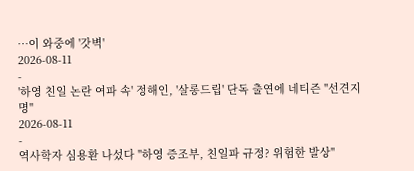…이 와중에 '갓벽'
2026-08-11
-
'하영 친일 논란 여파 속' 정해인, '살롱드립' 단독 출연에 네티즌 "선견지명"
2026-08-11
-
역사학자 심용환 나섰다 "하영 증조부, 친일파 규정? 위험한 발상"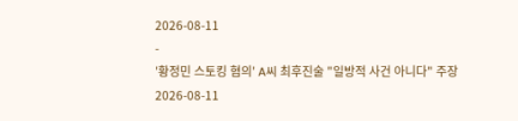2026-08-11
-
'황정민 스토킹 혐의' A씨 최후진술 "일방적 사건 아니다" 주장
2026-08-11